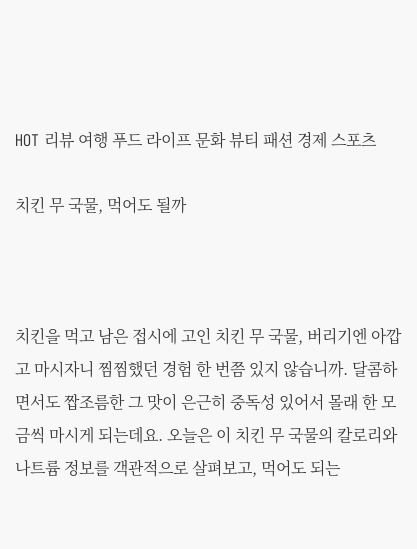HOT 리뷰 여행 푸드 라이프 문화 뷰티 패션 경제 스포츠

치킨 무 국물, 먹어도 될까



치킨을 먹고 남은 접시에 고인 치킨 무 국물, 버리기엔 아깝고 마시자니 찜찜했던 경험 한 번쯤 있지 않습니까. 달콤하면서도 짭조름한 그 맛이 은근히 중독성 있어서 몰래 한 모금씩 마시게 되는데요. 오늘은 이 치킨 무 국물의 칼로리와 나트륨 정보를 객관적으로 살펴보고, 먹어도 되는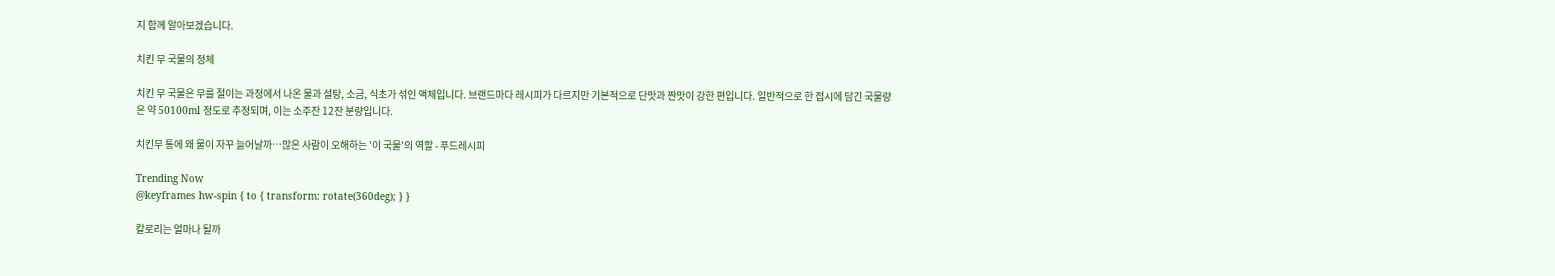지 함께 알아보겠습니다.

치킨 무 국물의 정체

치킨 무 국물은 무를 절이는 과정에서 나온 물과 설탕, 소금, 식초가 섞인 액체입니다. 브랜드마다 레시피가 다르지만 기본적으로 단맛과 짠맛이 강한 편입니다. 일반적으로 한 접시에 담긴 국물량은 약 50100ml 정도로 추정되며, 이는 소주잔 12잔 분량입니다.

치킨무 통에 왜 물이 자꾸 늘어날까…많은 사람이 오해하는 '이 국물'의 역할 - 푸드레시피

Trending Now
@keyframes hw-spin { to { transform: rotate(360deg); } }

칼로리는 얼마나 될까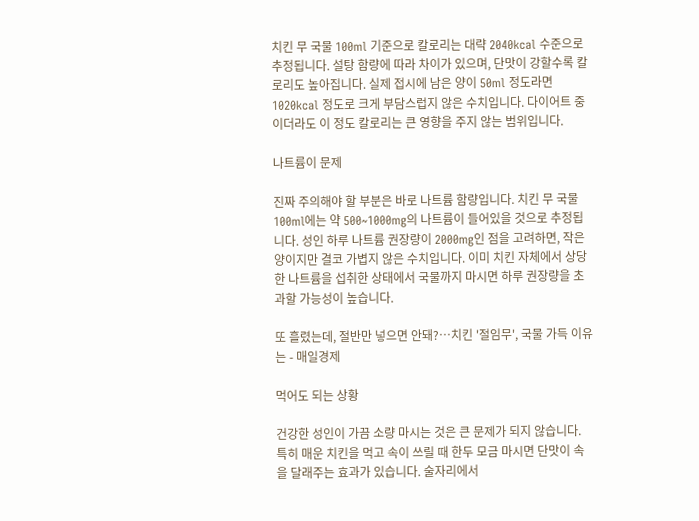치킨 무 국물 100ml 기준으로 칼로리는 대략 2040kcal 수준으로 추정됩니다. 설탕 함량에 따라 차이가 있으며, 단맛이 강할수록 칼로리도 높아집니다. 실제 접시에 남은 양이 50ml 정도라면 1020kcal 정도로 크게 부담스럽지 않은 수치입니다. 다이어트 중이더라도 이 정도 칼로리는 큰 영향을 주지 않는 범위입니다.

나트륨이 문제

진짜 주의해야 할 부분은 바로 나트륨 함량입니다. 치킨 무 국물 100ml에는 약 500~1000mg의 나트륨이 들어있을 것으로 추정됩니다. 성인 하루 나트륨 권장량이 2000mg인 점을 고려하면, 작은 양이지만 결코 가볍지 않은 수치입니다. 이미 치킨 자체에서 상당한 나트륨을 섭취한 상태에서 국물까지 마시면 하루 권장량을 초과할 가능성이 높습니다.

또 흘렸는데, 절반만 넣으면 안돼?…치킨 '절임무', 국물 가득 이유는 - 매일경제

먹어도 되는 상황

건강한 성인이 가끔 소량 마시는 것은 큰 문제가 되지 않습니다. 특히 매운 치킨을 먹고 속이 쓰릴 때 한두 모금 마시면 단맛이 속을 달래주는 효과가 있습니다. 술자리에서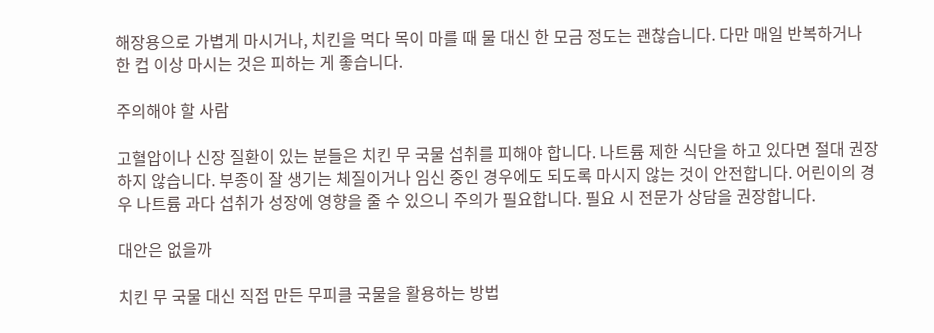해장용으로 가볍게 마시거나, 치킨을 먹다 목이 마를 때 물 대신 한 모금 정도는 괜찮습니다. 다만 매일 반복하거나 한 컵 이상 마시는 것은 피하는 게 좋습니다.

주의해야 할 사람

고혈압이나 신장 질환이 있는 분들은 치킨 무 국물 섭취를 피해야 합니다. 나트륨 제한 식단을 하고 있다면 절대 권장하지 않습니다. 부종이 잘 생기는 체질이거나 임신 중인 경우에도 되도록 마시지 않는 것이 안전합니다. 어린이의 경우 나트륨 과다 섭취가 성장에 영향을 줄 수 있으니 주의가 필요합니다. 필요 시 전문가 상담을 권장합니다.

대안은 없을까

치킨 무 국물 대신 직접 만든 무피클 국물을 활용하는 방법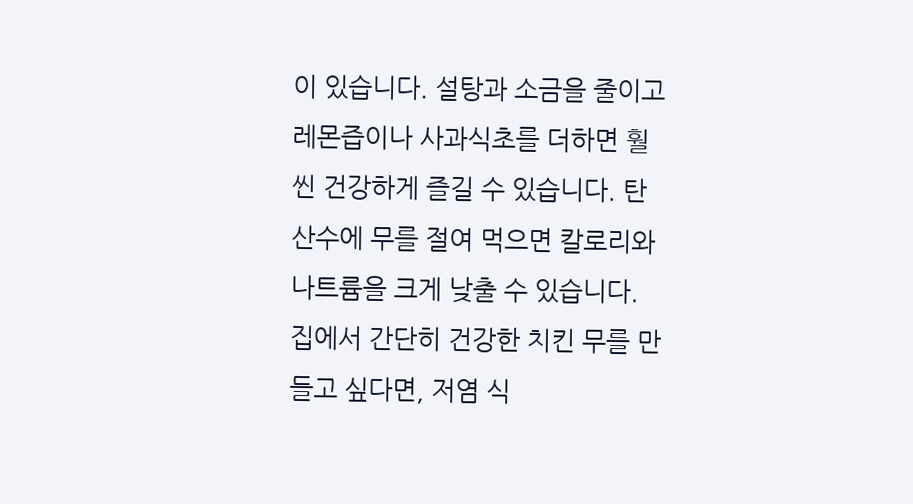이 있습니다. 설탕과 소금을 줄이고 레몬즙이나 사과식초를 더하면 훨씬 건강하게 즐길 수 있습니다. 탄산수에 무를 절여 먹으면 칼로리와 나트륨을 크게 낮출 수 있습니다. 집에서 간단히 건강한 치킨 무를 만들고 싶다면, 저염 식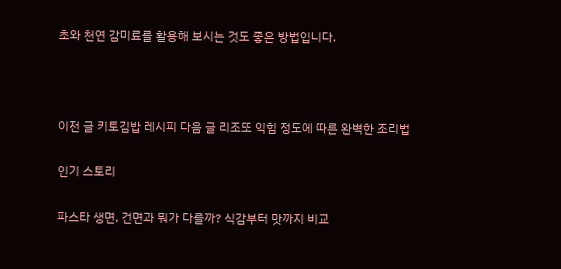초와 천연 감미료를 활용해 보시는 것도 좋은 방법입니다.



이전 글 키토김밥 레시피 다음 글 리조또 익힘 정도에 따른 완벽한 조리법

인기 스토리

파스타 생면, 건면과 뭐가 다를까? 식감부터 맛까지 비교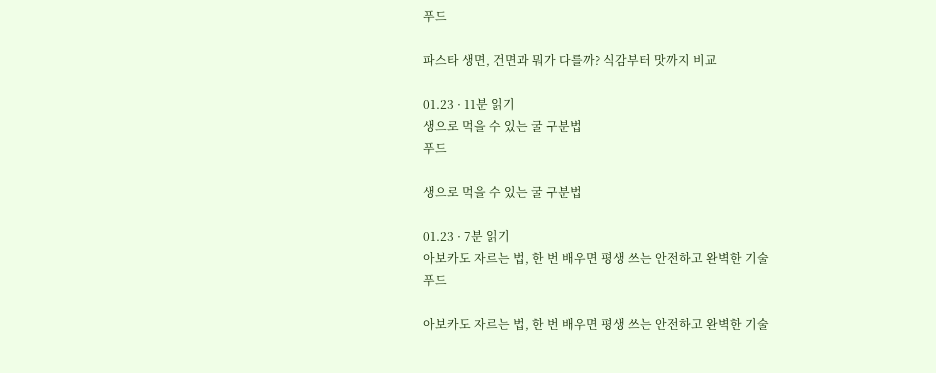푸드

파스타 생면, 건면과 뭐가 다를까? 식감부터 맛까지 비교

01.23 · 11분 읽기
생으로 먹을 수 있는 굴 구분법
푸드

생으로 먹을 수 있는 굴 구분법

01.23 · 7분 읽기
아보카도 자르는 법, 한 번 배우면 평생 쓰는 안전하고 완벽한 기술
푸드

아보카도 자르는 법, 한 번 배우면 평생 쓰는 안전하고 완벽한 기술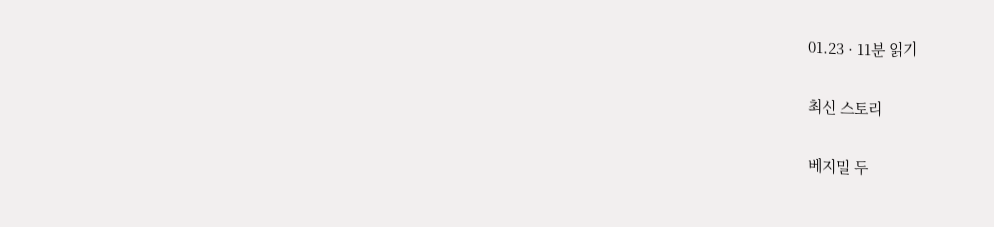01.23 · 11분 읽기

최신 스토리

베지밀 두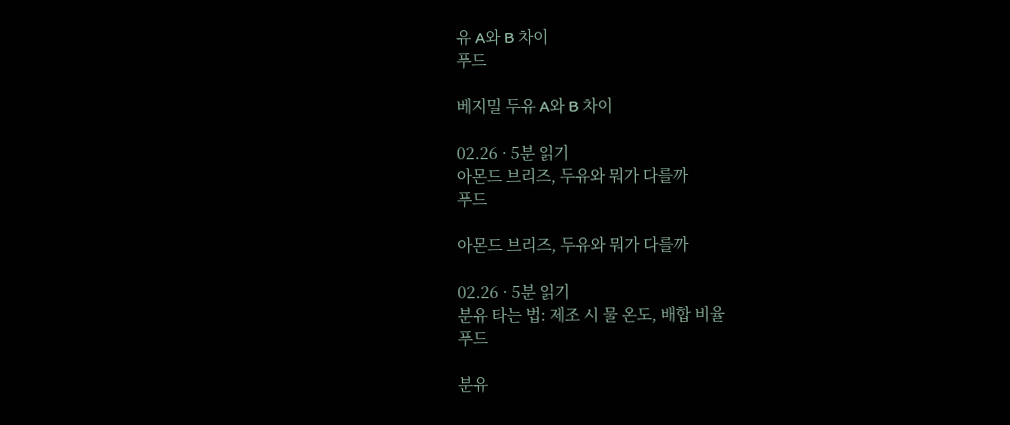유 A와 B 차이
푸드

베지밀 두유 A와 B 차이

02.26 · 5분 읽기
아몬드 브리즈, 두유와 뭐가 다를까
푸드

아몬드 브리즈, 두유와 뭐가 다를까

02.26 · 5분 읽기
분유 타는 법: 제조 시 물 온도, 배합 비율
푸드

분유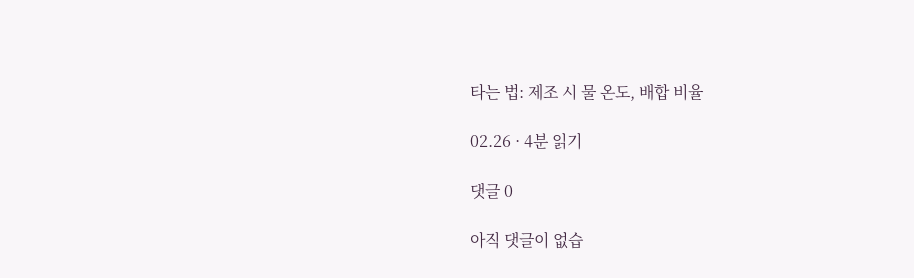타는 법: 제조 시 물 온도, 배합 비율

02.26 · 4분 읽기

댓글 0

아직 댓글이 없습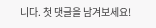니다. 첫 댓글을 남겨보세요!